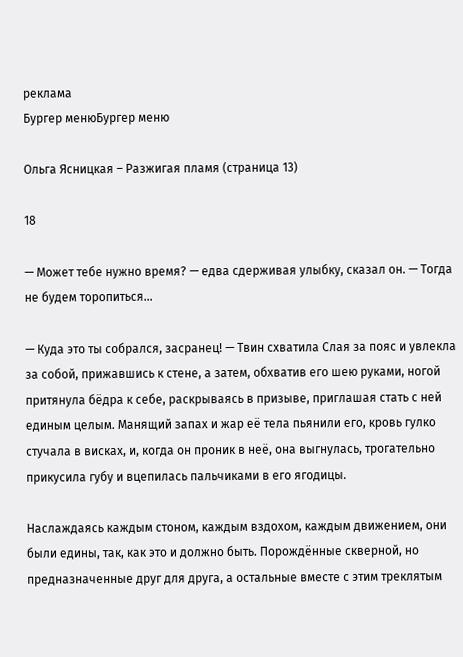реклама
Бургер менюБургер меню

Ольга Ясницкая – Разжигая пламя (страница 13)

18

— Может тебе нужно время? — едва сдерживая улыбку, сказал он. — Тогда не будем торопиться…

— Куда это ты собрался, засранец! — Твин схватила Слая за пояс и увлекла за собой, прижавшись к стене, а затем, обхватив его шею руками, ногой притянула бёдра к себе, раскрываясь в призыве, приглашая стать с ней единым целым. Манящий запах и жар её тела пьянили его, кровь гулко стучала в висках, и, когда он проник в неё, она выгнулась, трогательно прикусила губу и вцепилась пальчиками в его ягодицы.

Наслаждаясь каждым стоном, каждым вздохом, каждым движением, они были едины, так, как это и должно быть. Порождённые скверной, но предназначенные друг для друга, а остальные вместе с этим треклятым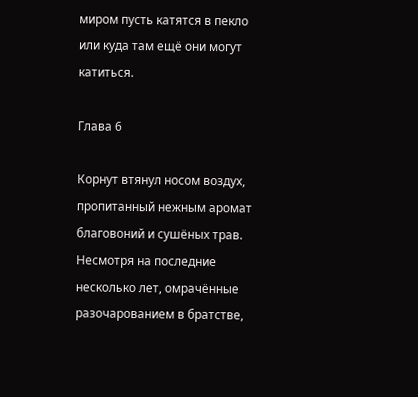миром пусть катятся в пекло или куда там ещё они могут катиться.

Глава 6

Корнут втянул носом воздух, пропитанный нежным аромат благовоний и сушёных трав. Несмотря на последние несколько лет, омрачённые разочарованием в братстве,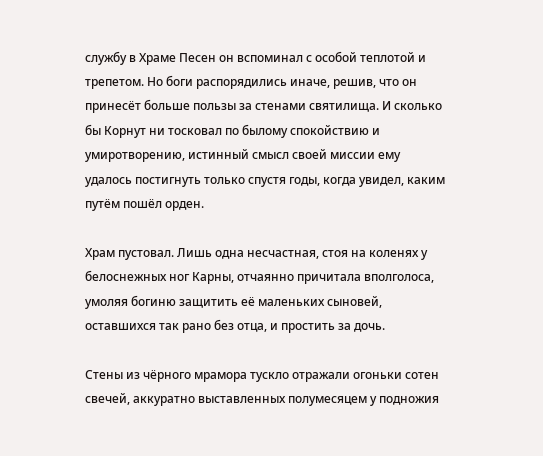службу в Храме Песен он вспоминал с особой теплотой и трепетом. Но боги распорядились иначе, решив, что он принесёт больше пользы за стенами святилища. И сколько бы Корнут ни тосковал по былому спокойствию и умиротворению, истинный смысл своей миссии ему удалось постигнуть только спустя годы, когда увидел, каким путём пошёл орден.

Храм пустовал. Лишь одна несчастная, стоя на коленях у белоснежных ног Карны, отчаянно причитала вполголоса, умоляя богиню защитить её маленьких сыновей, оставшихся так рано без отца, и простить за дочь.

Стены из чёрного мрамора тускло отражали огоньки сотен свечей, аккуратно выставленных полумесяцем у подножия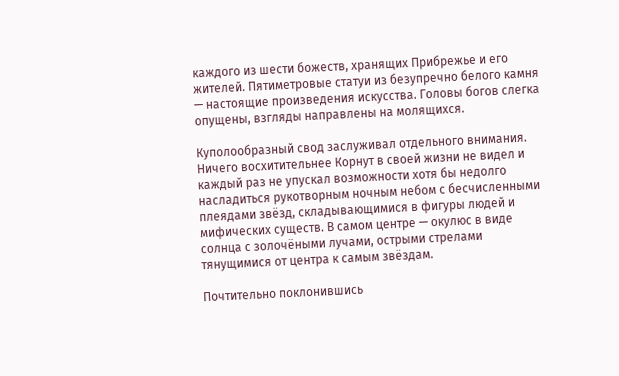каждого из шести божеств, хранящих Прибрежье и его жителей. Пятиметровые статуи из безупречно белого камня — настоящие произведения искусства. Головы богов слегка опущены, взгляды направлены на молящихся.

Куполообразный свод заслуживал отдельного внимания. Ничего восхитительнее Корнут в своей жизни не видел и каждый раз не упускал возможности хотя бы недолго насладиться рукотворным ночным небом с бесчисленными плеядами звёзд, складывающимися в фигуры людей и мифических существ. В самом центре — окулюс в виде солнца с золочёными лучами, острыми стрелами тянущимися от центра к самым звёздам.

Почтительно поклонившись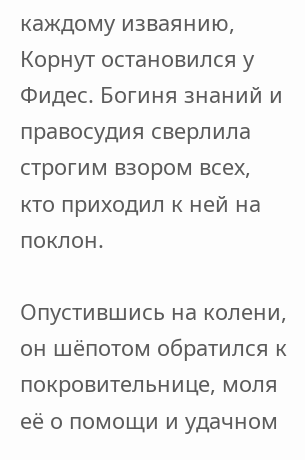каждому изваянию, Корнут остановился у Фидес. Богиня знаний и правосудия сверлила строгим взором всех, кто приходил к ней на поклон.

Опустившись на колени, он шёпотом обратился к покровительнице, моля её о помощи и удачном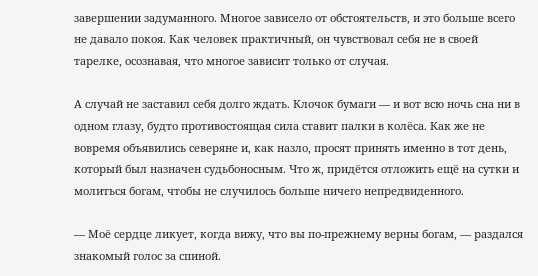завершении задуманного. Многое зависело от обстоятельств, и это больше всего не давало покоя. Как человек практичный, он чувствовал себя не в своей тарелке, осознавая, что многое зависит только от случая.

А случай не заставил себя долго ждать. Клочок бумаги — и вот всю ночь сна ни в одном глазу, будто противостоящая сила ставит палки в колёса. Как же не вовремя объявились северяне и, как назло, просят принять именно в тот день, который был назначен судьбоносным. Что ж, придётся отложить ещё на сутки и молиться богам, чтобы не случилось больше ничего непредвиденного.

— Моё сердце ликует, когда вижу, что вы по-прежнему верны богам, — раздался знакомый голос за спиной.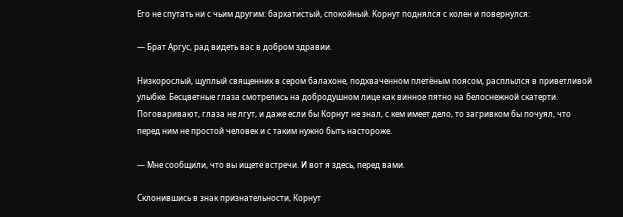Его не спутать ни с чьим другим: бархатистый, спокойный. Корнут поднялся с колен и повернулся:

— Брат Аргус, рад видеть вас в добром здравии.

Низкорослый, щуплый священник в сером балахоне, подхваченном плетёным поясом, расплылся в приветливой улыбке. Бесцветные глаза смотрелись на добродушном лице как винное пятно на белоснежной скатерти. Поговаривают, глаза не лгут, и даже если бы Корнут не знал, с кем имеет дело, то загривком бы почуял, что перед ним не простой человек и с таким нужно быть настороже.

— Мне сообщили, что вы ищете встречи. И вот я здесь, перед вами.

Склонившись в знак признательности, Корнут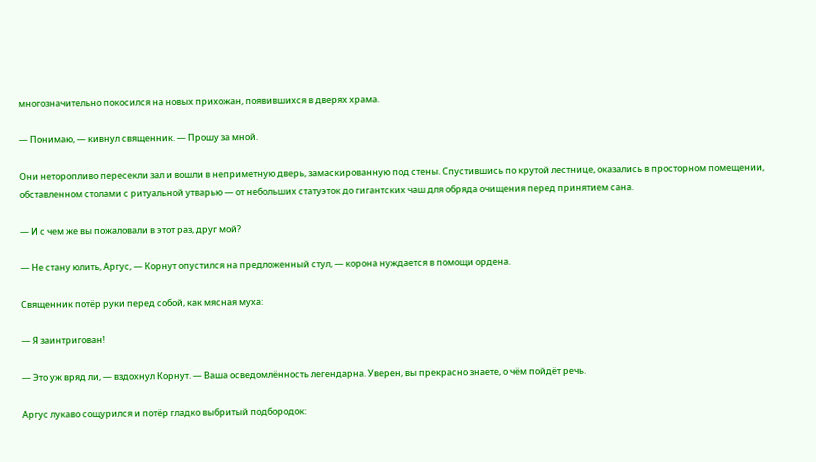многозначительно покосился на новых прихожан, появившихся в дверях храма.

— Понимаю, — кивнул священник. — Прошу за мной.

Они неторопливо пересекли зал и вошли в неприметную дверь, замаскированную под стены. Спустившись по крутой лестнице, оказались в просторном помещении, обставленном столами с ритуальной утварью — от небольших статуэток до гигантских чаш для обряда очищения перед принятием сана.

— И с чем же вы пожаловали в этот раз, друг мой?

— Не стану юлить, Аргус, — Корнут опустился на предложенный стул, — корона нуждается в помощи ордена.

Священник потёр руки перед собой, как мясная муха:

— Я заинтригован!

— Это уж вряд ли, — вздохнул Корнут. — Ваша осведомлённость легендарна. Уверен, вы прекрасно знаете, о чём пойдёт речь.

Аргус лукаво сощурился и потёр гладко выбритый подбородок: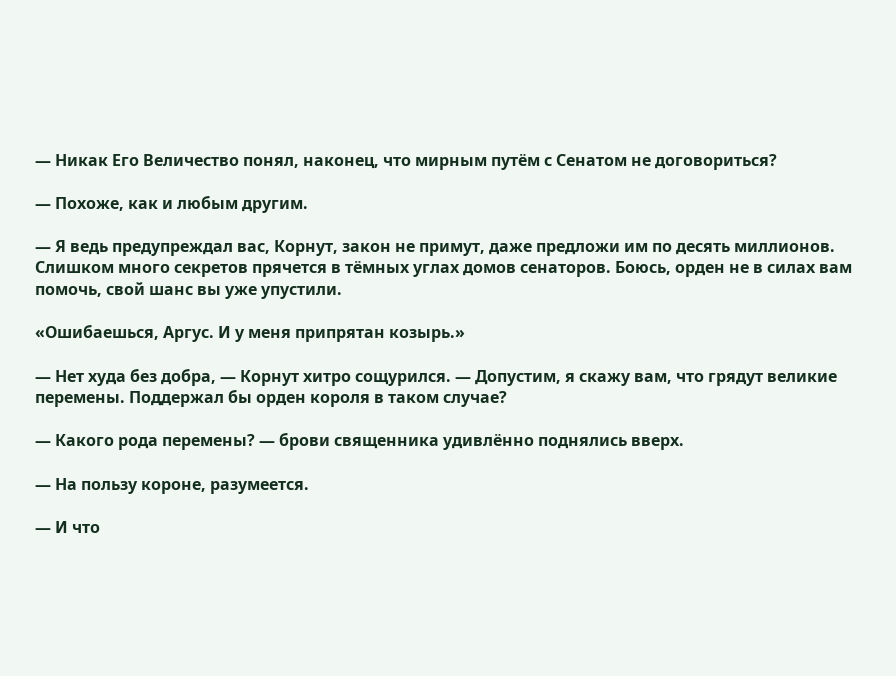— Никак Его Величество понял, наконец, что мирным путём с Сенатом не договориться?

— Похоже, как и любым другим.

— Я ведь предупреждал вас, Корнут, закон не примут, даже предложи им по десять миллионов. Слишком много секретов прячется в тёмных углах домов сенаторов. Боюсь, орден не в силах вам помочь, свой шанс вы уже упустили.

«Ошибаешься, Аргус. И у меня припрятан козырь.»

— Нет худа без добра, — Корнут хитро сощурился. — Допустим, я скажу вам, что грядут великие перемены. Поддержал бы орден короля в таком случае?

— Какого рода перемены? — брови священника удивлённо поднялись вверх.

— На пользу короне, разумеется.

— И что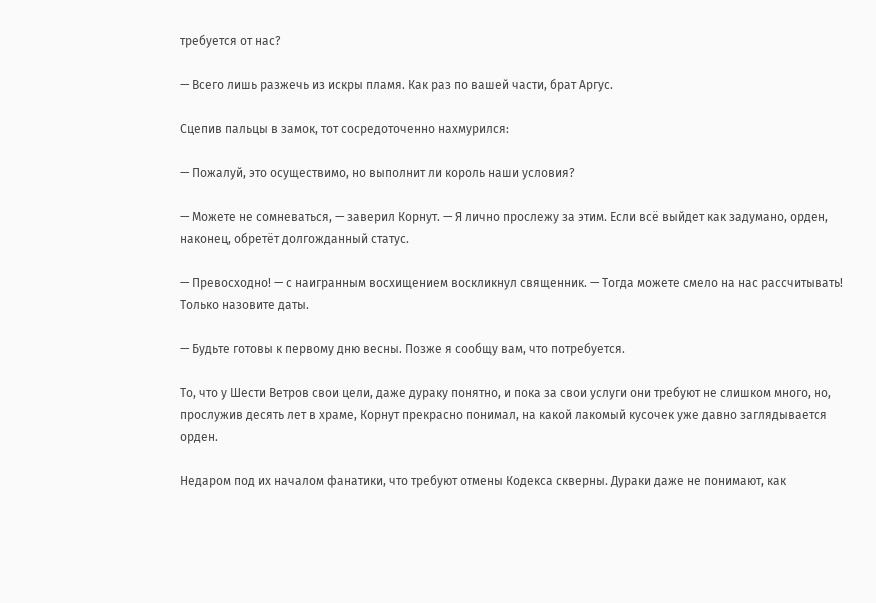требуется от нас?

— Всего лишь разжечь из искры пламя. Как раз по вашей части, брат Аргус.

Сцепив пальцы в замок, тот сосредоточенно нахмурился:

— Пожалуй, это осуществимо, но выполнит ли король наши условия?

— Можете не сомневаться, — заверил Корнут. — Я лично прослежу за этим. Если всё выйдет как задумано, орден, наконец, обретёт долгожданный статус.

— Превосходно! — с наигранным восхищением воскликнул священник. — Тогда можете смело на нас рассчитывать! Только назовите даты.

— Будьте готовы к первому дню весны. Позже я сообщу вам, что потребуется.

То, что у Шести Ветров свои цели, даже дураку понятно, и пока за свои услуги они требуют не слишком много, но, прослужив десять лет в храме, Корнут прекрасно понимал, на какой лакомый кусочек уже давно заглядывается орден.

Недаром под их началом фанатики, что требуют отмены Кодекса скверны. Дураки даже не понимают, как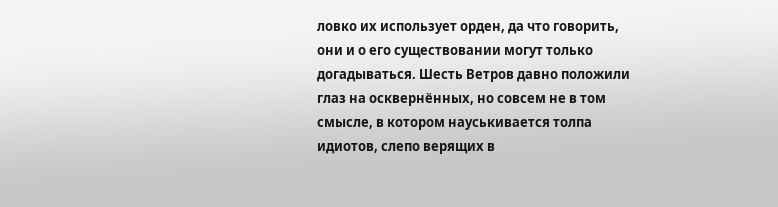ловко их использует орден, да что говорить, они и о его существовании могут только догадываться. Шесть Ветров давно положили глаз на осквернённых, но совсем не в том смысле, в котором науськивается толпа идиотов, слепо верящих в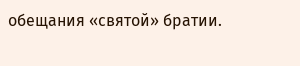обещания «святой» братии.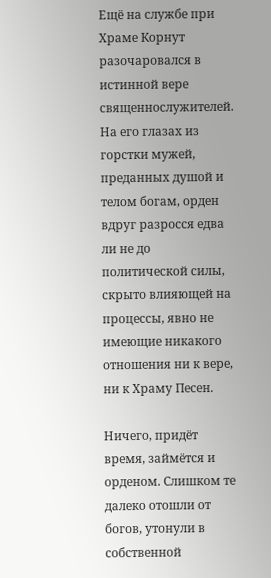Ещё на службе при Храме Корнут разочаровался в истинной вере священнослужителей. На его глазах из горстки мужей, преданных душой и телом богам, орден вдруг разросся едва ли не до политической силы, скрыто влияющей на процессы, явно не имеющие никакого отношения ни к вере, ни к Храму Песен.

Ничего, придёт время, займётся и орденом. Слишком те далеко отошли от богов, утонули в собственной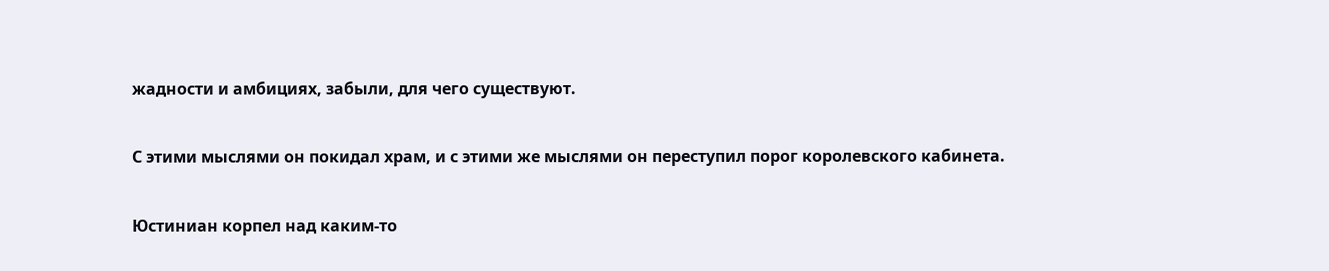жадности и амбициях, забыли, для чего существуют.

С этими мыслями он покидал храм, и с этими же мыслями он переступил порог королевского кабинета.

Юстиниан корпел над каким-то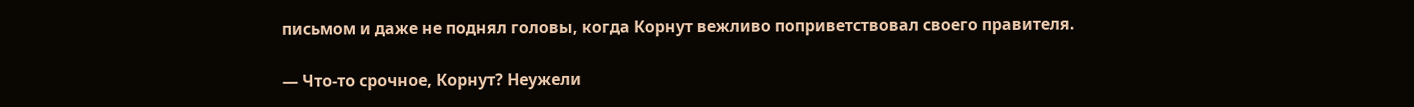письмом и даже не поднял головы, когда Корнут вежливо поприветствовал своего правителя.

— Что-то срочное, Корнут? Неужели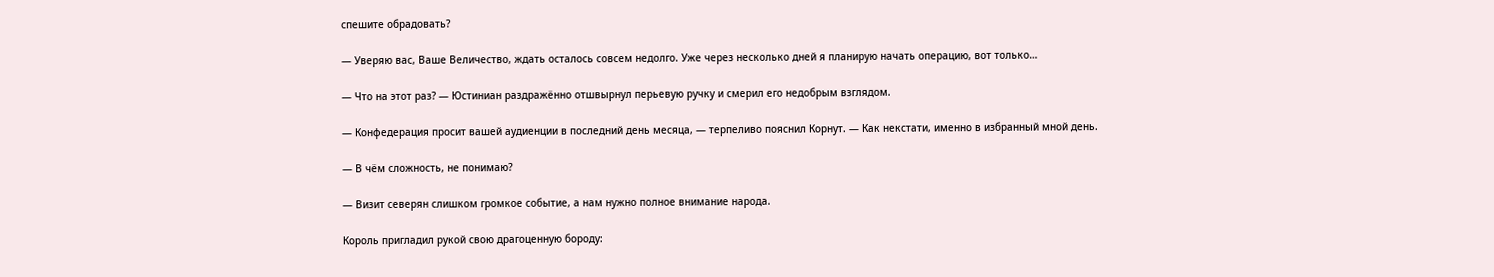спешите обрадовать?

— Уверяю вас, Ваше Величество, ждать осталось совсем недолго. Уже через несколько дней я планирую начать операцию, вот только…

— Что на этот раз? — Юстиниан раздражённо отшвырнул перьевую ручку и смерил его недобрым взглядом.

— Конфедерация просит вашей аудиенции в последний день месяца, — терпеливо пояснил Корнут. — Как некстати, именно в избранный мной день.

— В чём сложность, не понимаю?

— Визит северян слишком громкое событие, а нам нужно полное внимание народа.

Король пригладил рукой свою драгоценную бороду: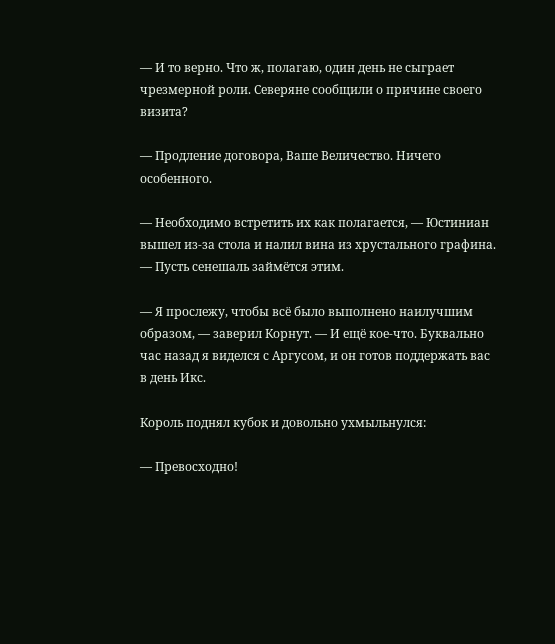— И то верно. Что ж, полагаю, один день не сыграет чрезмерной роли. Северяне сообщили о причине своего визита?

— Продление договора, Ваше Величество. Ничего особенного.

— Необходимо встретить их как полагается, — Юстиниан вышел из-за стола и налил вина из хрустального графина. — Пусть сенешаль займётся этим.

— Я прослежу, чтобы всё было выполнено наилучшим образом, — заверил Корнут. — И ещё кое-что. Буквально час назад я виделся с Аргусом, и он готов поддержать вас в день Икс.

Король поднял кубок и довольно ухмыльнулся:

— Превосходно!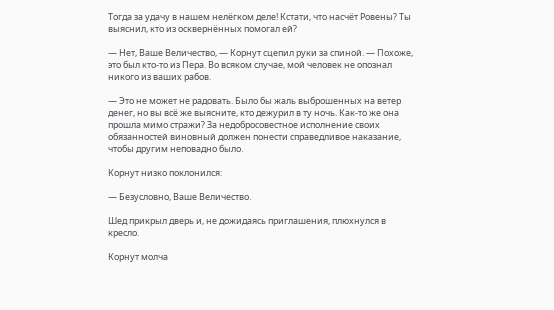Тогда за удачу в нашем нелёгком деле! Кстати, что насчёт Ровены? Ты выяснил, кто из осквернённых помогал ей?

— Нет, Ваше Величество, — Корнут сцепил руки за спиной. — Похоже, это был кто-то из Пера. Во всяком случае, мой человек не опознал никого из ваших рабов.

— Это не может не радовать. Было бы жаль выброшенных на ветер денег, но вы всё же выясните, кто дежурил в ту ночь. Как-то же она прошла мимо стражи? За недобросовестное исполнение своих обязанностей виновный должен понести справедливое наказание, чтобы другим неповадно было.

Корнут низко поклонился:

— Безусловно, Ваше Величество.

Шед прикрыл дверь и, не дожидаясь приглашения, плюхнулся в кресло.

Корнут молча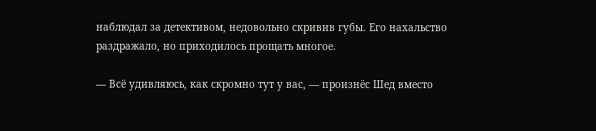наблюдал за детективом, недовольно скривив губы. Его нахальство раздражало, но приходилось прощать многое.

— Всё удивляюсь, как скромно тут у вас, — произнёс Шед вместо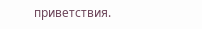приветствия.